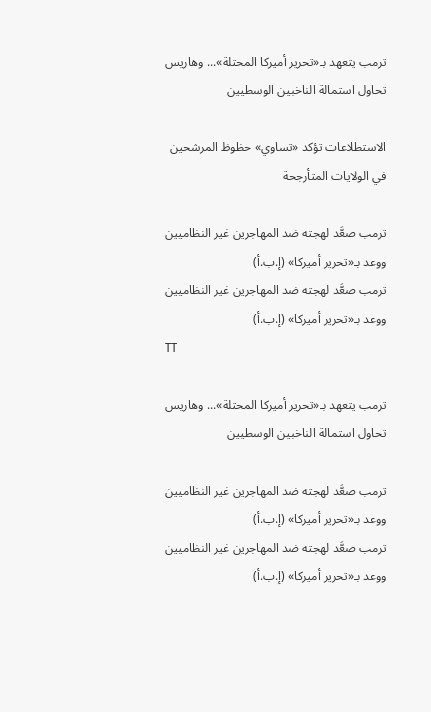ترمب يتعهد بـ«تحرير أميركا المحتلة»... وهاريس تحاول استمالة الناخبين الوسطيين

الاستطلاعات تؤكد «تساوي» حظوظ المرشحين في الولايات المتأرجحة

ترمب صعَّد لهجته ضد المهاجرين غير النظاميين ووعد بـ«تحرير أميركا» (إ.ب.أ)
ترمب صعَّد لهجته ضد المهاجرين غير النظاميين ووعد بـ«تحرير أميركا» (إ.ب.أ)
TT

ترمب يتعهد بـ«تحرير أميركا المحتلة»... وهاريس تحاول استمالة الناخبين الوسطيين

ترمب صعَّد لهجته ضد المهاجرين غير النظاميين ووعد بـ«تحرير أميركا» (إ.ب.أ)
ترمب صعَّد لهجته ضد المهاجرين غير النظاميين ووعد بـ«تحرير أميركا» (إ.ب.أ)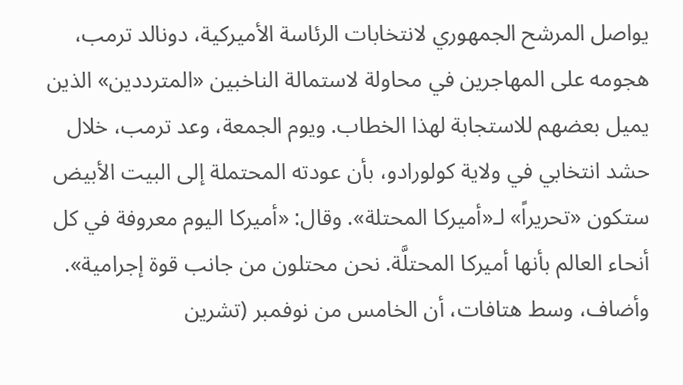يواصل المرشح الجمهوري لانتخابات الرئاسة الأميركية، دونالد ترمب، هجومه على المهاجرين في محاولة لاستمالة الناخبين «المترددين» الذين يميل بعضهم للاستجابة لهذا الخطاب. ويوم الجمعة، وعد ترمب، خلال حشد انتخابي في ولاية كولورادو، بأن عودته المحتملة إلى البيت الأبيض ستكون «تحريراً» لـ«أميركا المحتلة». وقال: «أميركا اليوم معروفة في كل أنحاء العالم بأنها أميركا المحتلَّة. نحن محتلون من جانب قوة إجرامية». وأضاف، وسط هتافات، أن الخامس من نوفمبر (تشرين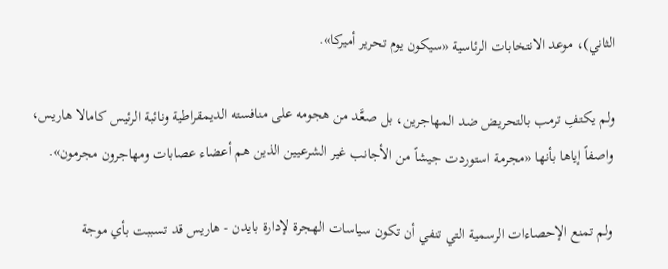الثاني)، موعد الانتخابات الرئاسية «سيكون يوم تحرير أميركا».

ولم يكتفِ ترمب بالتحريض ضد المهاجرين، بل صعَّد من هجومه على منافسته الديمقراطية ونائبة الرئيس كامالا هاريس، واصفاً إياها بأنها «مجرمة استوردت جيشاً من الأجانب غير الشرعيين الذين هم أعضاء عصابات ومهاجرون مجرمون».

ولم تمنع الإحصاءات الرسمية التي تنفي أن تكون سياسات الهجرة لإدارة بايدن - هاريس قد تسببت بأي موجة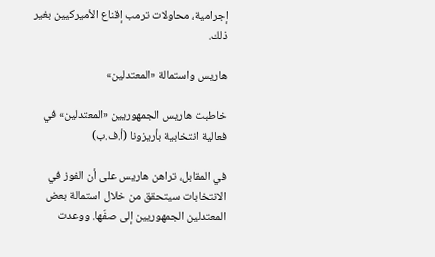إجرامية، محاولات ترمب إقناع الأميركيين بغير ذلك.

هاريس واستمالة «المعتدلين»

خاطبت هاريس الجمهوريين «المعتدلين» في فعالية انتخابية بأريزونا (أ.ف.ب)

في المقابل، تراهن هاريس على أن الفوز في الانتخابات سيتحقق من خلال استمالة بعض المعتدلين الجمهوريين إلى صفّها. ووعدت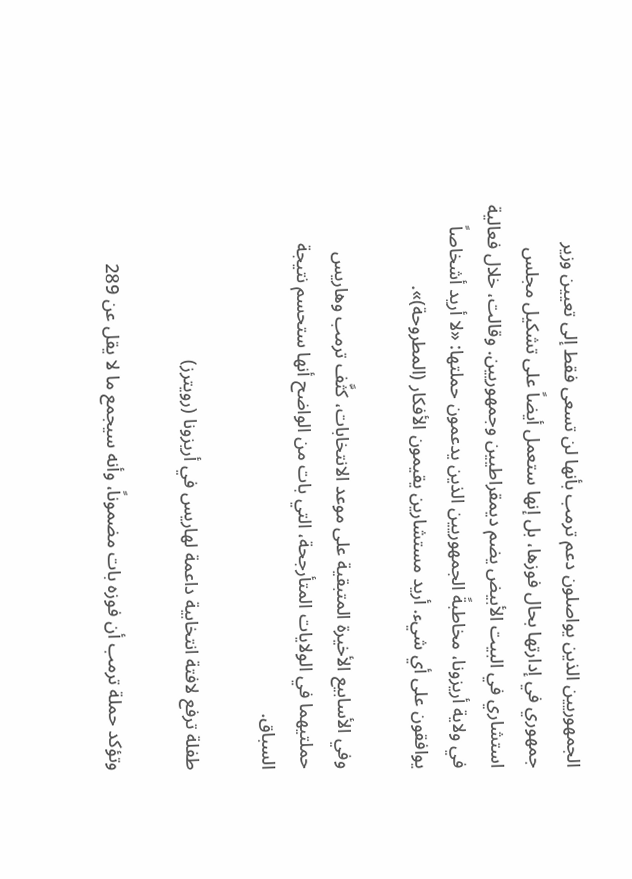الجمهوريين الذين يواصلون دعم ترمب بأنها لن تسعى فقط إلى تعيين وزير جمهوري في إدارتها بحال فوزها، بل إنها ستعمل أيضاً على تشكيل مجلس استشاري في البيت الأبيض يضم ديمقراطيين وجمهوريين. وقالت، خلال فعالية في ولاية أريزونا، مخاطبةً الجمهوريين الذين يدعمون حملتها: «لا أريد أشخاصاً يوافقون على أي شيء. أريد مستشارين يقيمون الأفكار (المطروحة)».

وفي الأسابيع الأخيرة المتبقية على موعد الانتخابات، كثَّف ترمب وهاريس حملتيهما في الولايات المتأرجحة، التي بات من الواضح أنها ستحسم نتيجة السباق.

طفلة ترفع لافتة انتخابية داعمة لهاريس في أريزونا (رويترز)

وتؤكد حملة ترمب أن فوزه بات مضموناً، وأنه سيجمع ما لا يقل عن 289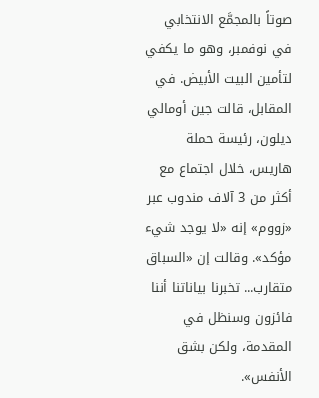صوتاً بالمجمَّع الانتخابي في نوفمبر، وهو ما يكفي لتأمين البيت الأبيض. في المقابل، قالت جين أومالي ديلون، رئيسة حملة هاريس، خلال اجتماع مع أكثر من 3 آلاف مندوب عبر «زووم» إنه «لا يوجد شيء مؤكد». وقالت إن «السباق متقارب... تخبرنا بياناتنا أننا فائزون وسنظل في المقدمة، ولكن بشق الأنفس».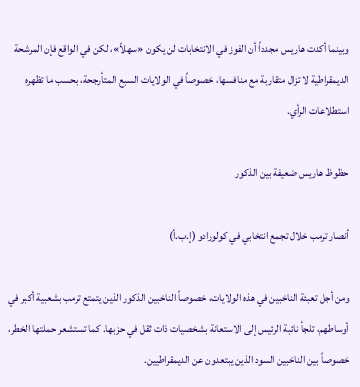وبينما أكدت هاريس مجدداً أن الفوز في الانتخابات لن يكون «سهلاً»، لكن في الواقع فإن المرشحة الديمقراطية لا تزال متقاربة مع منافسها، خصوصاً في الولايات السبع المتأرجحة، بحسب ما تظهره استطلاعات الرأي.

حظوظ هاريس ضعيفة بين الذكور

أنصار ترمب خلال تجمع انتخابي في كولورادو (إ.ب.أ)

ومن أجل تعبئة الناخبين في هذه الولايات، خصوصاً الناخبين الذكور الذين يتمتع ترمب بشعبية أكبر في أوساطهم، تلجأ نائبة الرئيس إلى الاستعانة بشخصيات ذات ثقل في حزبها. كما تستشعر حملتها الخطر، خصوصاً بين الناخبين السود الذين يبتعدون عن الديمقراطيين.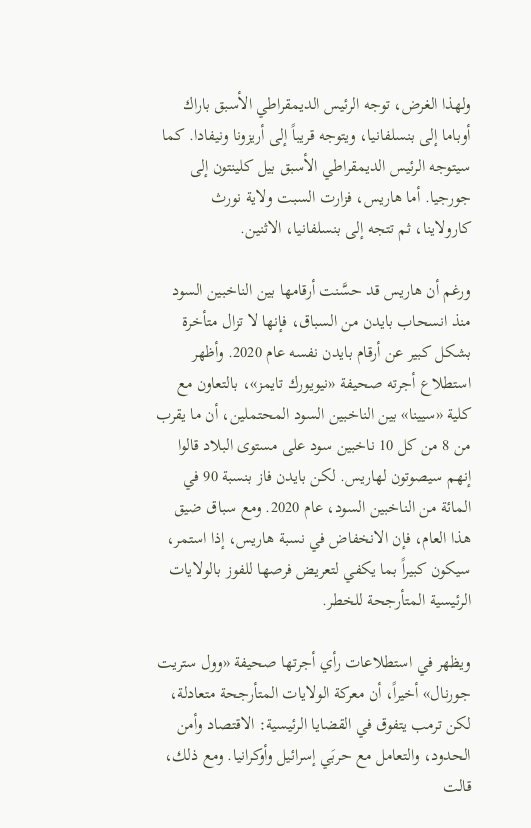ولهذا الغرض، توجه الرئيس الديمقراطي الأسبق باراك أوباما إلى بنسلفانيا، ويتوجه قريباً إلى أريزونا ونيفادا. كما سيتوجه الرئيس الديمقراطي الأسبق بيل كلينتون إلى جورجيا. أما هاريس، فزارت السبت ولاية نورث كارولاينا، ثم تتجه إلى بنسلفانيا، الاثنين.

ورغم أن هاريس قد حسَّنت أرقامها بين الناخبين السود منذ انسحاب بايدن من السباق، فإنها لا تزال متأخرة بشكل كبير عن أرقام بايدن نفسه عام 2020. وأظهر استطلاع أجرته صحيفة «نيويورك تايمز»، بالتعاون مع كلية «سيينا» بين الناخبين السود المحتملين، أن ما يقرب من 8 من كل 10 ناخبين سود على مستوى البلاد قالوا إنهم سيصوتون لهاريس. لكن بايدن فاز بنسبة 90 في المائة من الناخبين السود، عام 2020. ومع سباق ضيق هذا العام، فإن الانخفاض في نسبة هاريس، إذا استمر، سيكون كبيراً بما يكفي لتعريض فرصها للفوز بالولايات الرئيسية المتأرجحة للخطر.

ويظهر في استطلاعات رأي أجرتها صحيفة «وول ستريت جورنال» أخيراً، أن معركة الولايات المتأرجحة متعادلة، لكن ترمب يتفوق في القضايا الرئيسية: الاقتصاد وأمن الحدود، والتعامل مع حربَي إسرائيل وأوكرانيا. ومع ذلك، قالت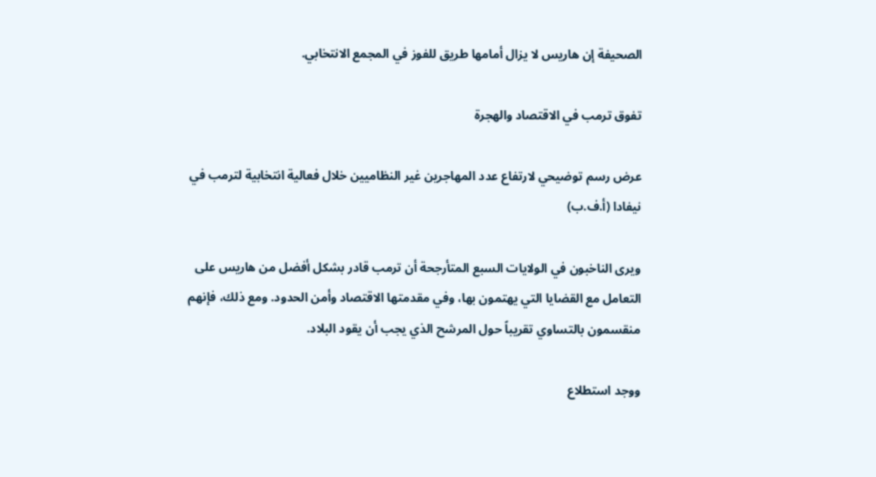الصحيفة إن هاريس لا يزال أمامها طريق للفوز في المجمع الانتخابي.

تفوق ترمب في الاقتصاد والهجرة

عرض رسم توضيحي لارتفاع عدد المهاجرين غير النظاميين خلال فعالية انتخابية لترمب في نيفادا (أ.ف.ب)

ويرى الناخبون في الولايات السبع المتأرجحة أن ترمب قادر بشكل أفضل من هاريس على التعامل مع القضايا التي يهتمون بها، وفي مقدمتها الاقتصاد وأمن الحدود. ومع ذلك، فإنهم منقسمون بالتساوي تقريباً حول المرشح الذي يجب أن يقود البلاد.

ووجد استطلاع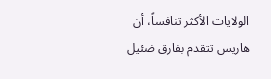الولايات الأكثر تنافساً، أن هاريس تتقدم بفارق ضئيل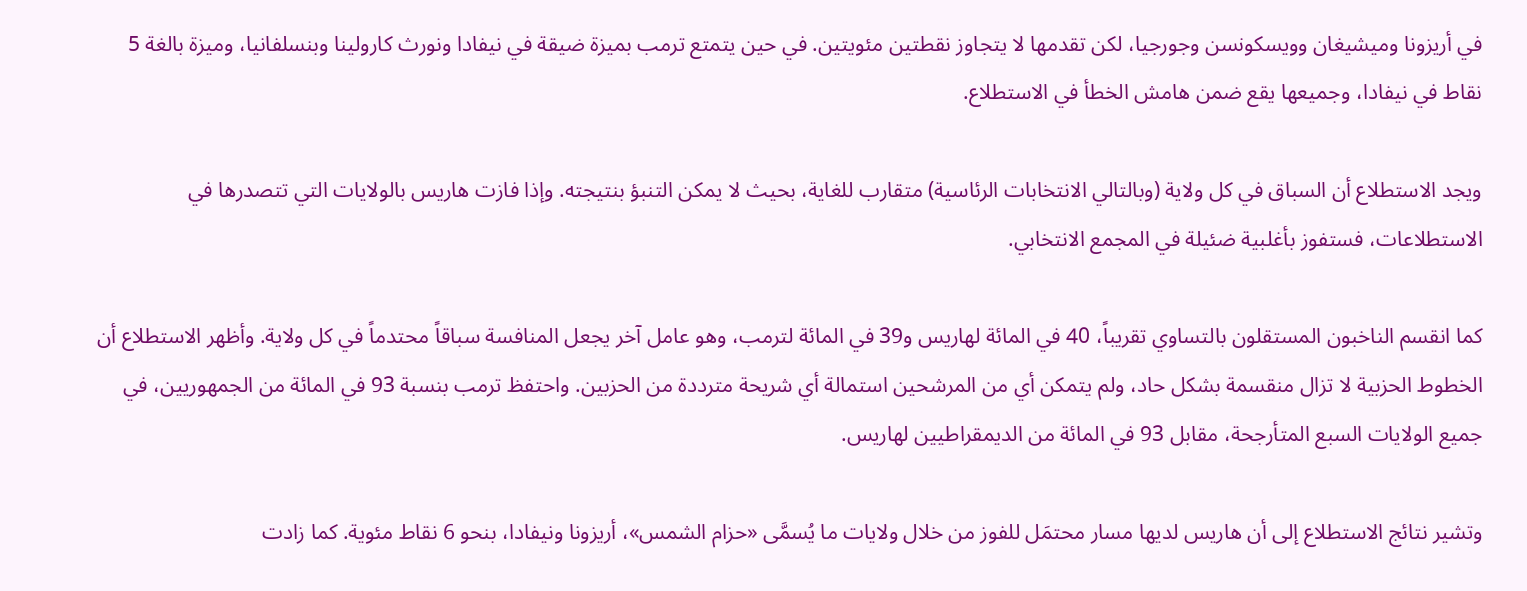في أريزونا وميشيغان وويسكونسن وجورجيا، لكن تقدمها لا يتجاوز نقطتين مئويتين. في حين يتمتع ترمب بميزة ضيقة في نيفادا ونورث كارولينا وبنسلفانيا، وميزة بالغة 5 نقاط في نيفادا، وجميعها يقع ضمن هامش الخطأ في الاستطلاع.

ويجد الاستطلاع أن السباق في كل ولاية (وبالتالي الانتخابات الرئاسية) متقارب للغاية، بحيث لا يمكن التنبؤ بنتيجته. وإذا فازت هاريس بالولايات التي تتصدرها في الاستطلاعات، فستفوز بأغلبية ضئيلة في المجمع الانتخابي.

كما انقسم الناخبون المستقلون بالتساوي تقريباً، 40 في المائة لهاريس و39 في المائة لترمب، وهو عامل آخر يجعل المنافسة سباقاً محتدماً في كل ولاية. وأظهر الاستطلاع أن الخطوط الحزبية لا تزال منقسمة بشكل حاد، ولم يتمكن أي من المرشحين استمالة أي شريحة مترددة من الحزبين. واحتفظ ترمب بنسبة 93 في المائة من الجمهوريين، في جميع الولايات السبع المتأرجحة، مقابل 93 في المائة من الديمقراطيين لهاريس.

وتشير نتائج الاستطلاع إلى أن هاريس لديها مسار محتمَل للفوز من خلال ولايات ما يُسمَّى «حزام الشمس»، أريزونا ونيفادا، بنحو 6 نقاط مئوية. كما زادت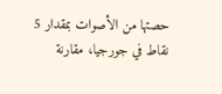حصتها من الأصوات بمقدار 5 نقاط في جورجيا، مقارنة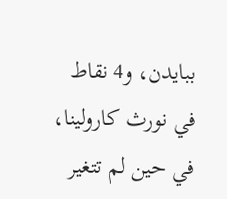ببايدن، و4 نقاط في نورث كارولينا، في حين لم تتغير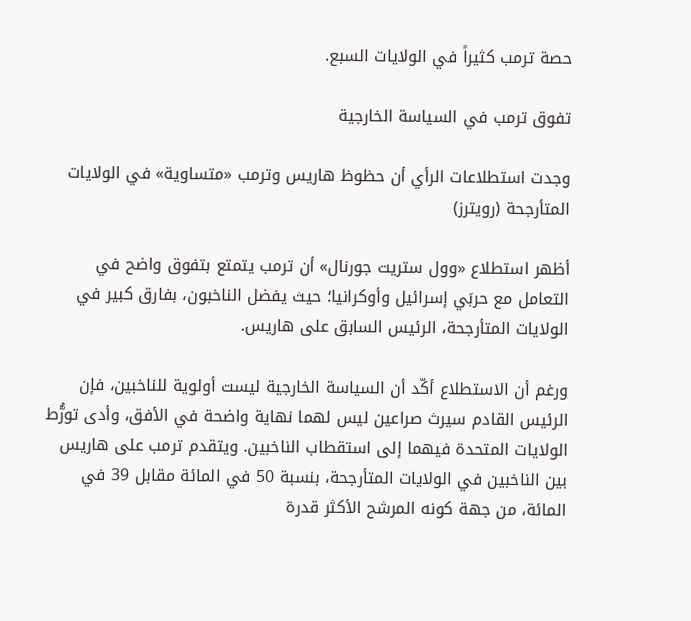حصة ترمب كثيراً في الولايات السبع.

تفوق ترمب في السياسة الخارجية

وجدت استطلاعات الرأي أن حظوظ هاريس وترمب «متساوية» في الولايات المتأرجحة (رويترز)

أظهر استطلاع «وول ستريت جورنال» أن ترمب يتمتع بتفوق واضح في التعامل مع حربَي إسرائيل وأوكرانيا؛ حيث يفضل الناخبون، بفارق كبير في الولايات المتأرجحة، الرئيس السابق على هاريس.

ورغم أن الاستطلاع أكّد أن السياسة الخارجية ليست أولوية للناخبين، فإن الرئيس القادم سيرث صراعين ليس لهما نهاية واضحة في الأفق، وأدى تورُّط الولايات المتحدة فيهما إلى استقطاب الناخبين. ويتقدم ترمب على هاريس بين الناخبين في الولايات المتأرجحة، بنسبة 50 في المائة مقابل 39 في المائة، من جهة كونه المرشح الأكثر قدرة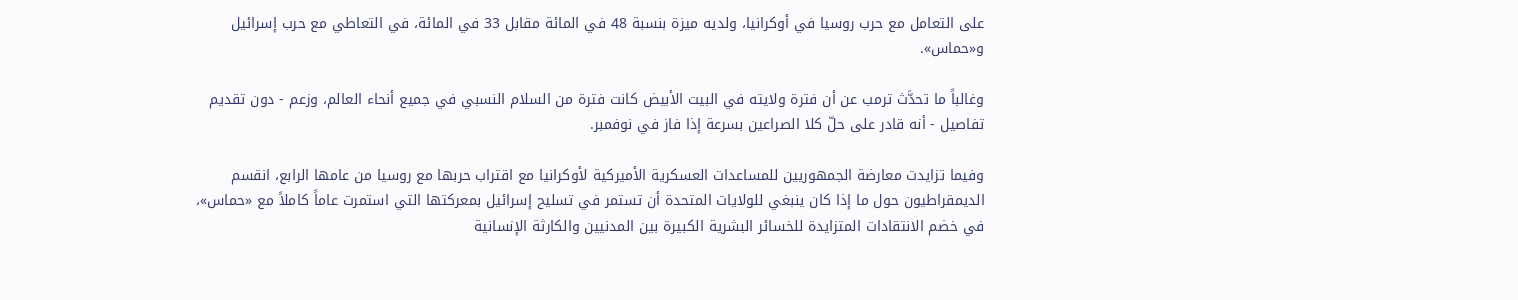على التعامل مع حرب روسيا في أوكرانيا، ولديه ميزة بنسبة 48 في المائة مقابل 33 في المائة، في التعاطي مع حرب إسرائيل و«حماس».

وغالباً ما تحدَّث ترمب عن أن فترة ولايته في البيت الأبيض كانت فترة من السلام النسبي في جميع أنحاء العالم، وزعم - دون تقديم تفاصيل - أنه قادر على حلّ كلا الصراعين بسرعة إذا فاز في نوفمبر.

وفيما تزايدت معارضة الجمهوريين للمساعدات العسكرية الأميركية لأوكرانيا مع اقتراب حربها مع روسيا من عامها الرابع، انقسم الديمقراطيون حول ما إذا كان ينبغي للولايات المتحدة أن تستمر في تسليح إسرائيل بمعركتها التي استمرت عاماً كاملاً مع «حماس»، في خضم الانتقادات المتزايدة للخسائر البشرية الكبيرة بين المدنيين والكارثة الإنسانية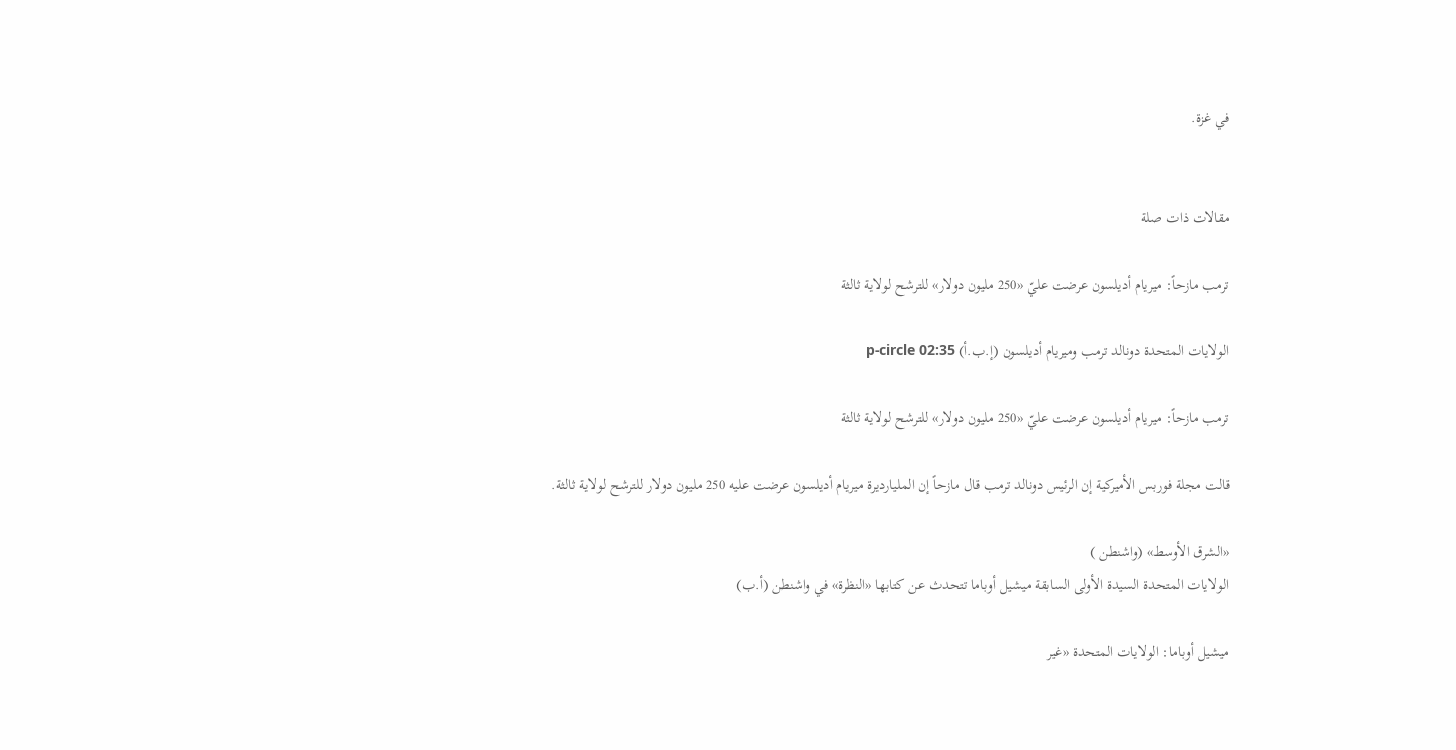في غزة.


مقالات ذات صلة

ترمب مازحاً: ميريام أديلسون عرضت عليّ «250 مليون دولار» للترشح لولاية ثالثة

الولايات المتحدة دونالد ترمب وميريام أديلسون (إ.ب.أ) p-circle 02:35

ترمب مازحاً: ميريام أديلسون عرضت عليّ «250 مليون دولار» للترشح لولاية ثالثة

قالت مجلة فوربس الأميركية إن الرئيس دونالد ترمب قال مازحاً إن المليارديرة ميريام أديلسون عرضت عليه 250 مليون دولار للترشح لولاية ثالثة.

«الشرق الأوسط» (واشنطن )
الولايات المتحدة السيدة الأولى السابقة ميشيل أوباما تتحدث عن كتابها «النظرة» في واشنطن (أ.ب)

ميشيل أوباما: الولايات المتحدة «غير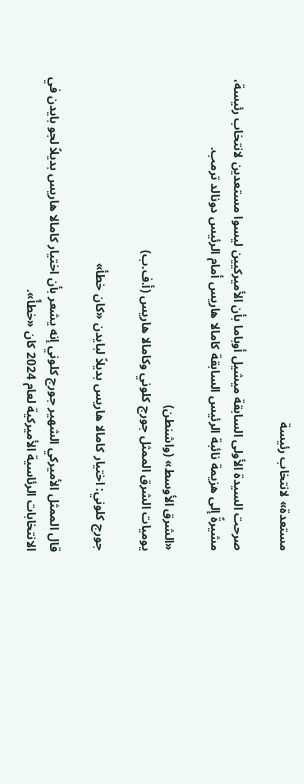مستعدة» لانتخاب رئيسة

صرحت السيدة الأولى السابقة ميشيل أوباما بأن الأميركيين ليسوا مستعدين لانتخاب رئيسة، مشيرةً إلى هزيمة نائبة الرئيس السابقة كامالا هاريس أمام الرئيس دونالد ترمب.

«الشرق الأوسط» (واشنطن)
يوميات الشرق الممثل جورج كلوني وكامالا هاريس (أ.ف.ب)

جورج كلوني: اختيار كامالا هاريس بديلاً لبايدن «كان خطأ»

قال الممثل الأميركي الشهير جورج كلوني إنه يشعر بأن اختيار كامالا هاريس بديلاً لجو بايدن في الانتخابات الرئاسية الأميركية لعام 2024 كان «خطأً».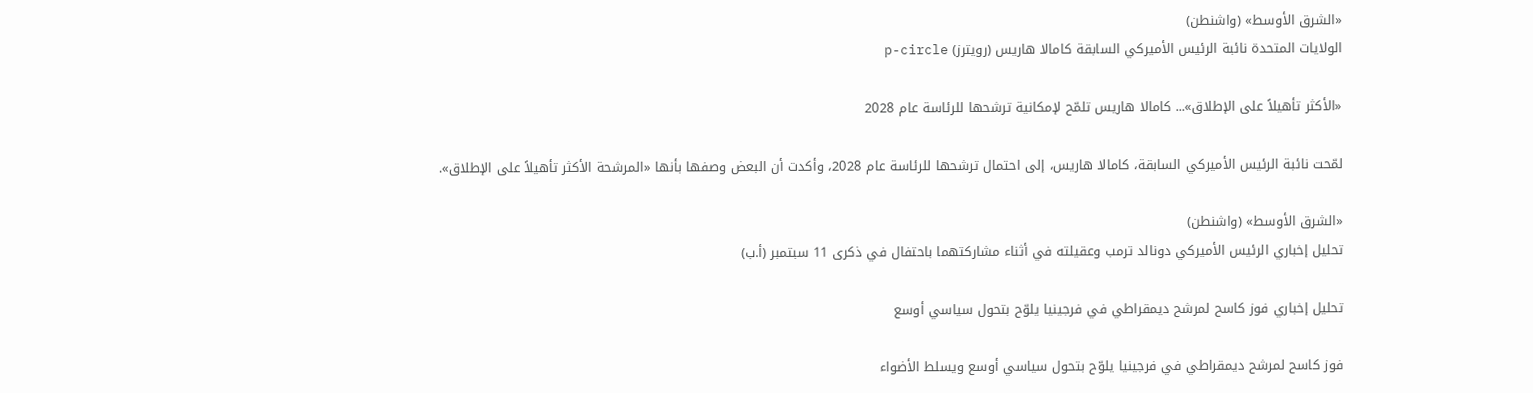«الشرق الأوسط» (واشنطن)
الولايات المتحدة نائبة الرئيس الأميركي السابقة كامالا هاريس (رويترز) p-circle

«الأكثر تأهيلاً على الإطلاق»... كامالا هاريس تلمّح لإمكانية ترشحها للرئاسة عام 2028

لمّحت نائبة الرئيس الأميركي السابقة، كامالا هاريس، إلى احتمال ترشحها للرئاسة عام 2028، وأكدت أن البعض وصفها بأنها «المرشحة الأكثر تأهيلاً على الإطلاق».

«الشرق الأوسط» (واشنطن)
تحليل إخباري الرئيس الأميركي دونالد ترمب وعقيلته في أثناء مشاركتهما باحتفال في ذكرى 11 سبتمبر (أ.ب)

تحليل إخباري فوز كاسح لمرشح ديمقراطي في فرجينيا يلوّح بتحول سياسي أوسع

فوز كاسح لمرشح ديمقراطي في فرجينيا يلوّح بتحول سياسي أوسع ويسلط الأضواء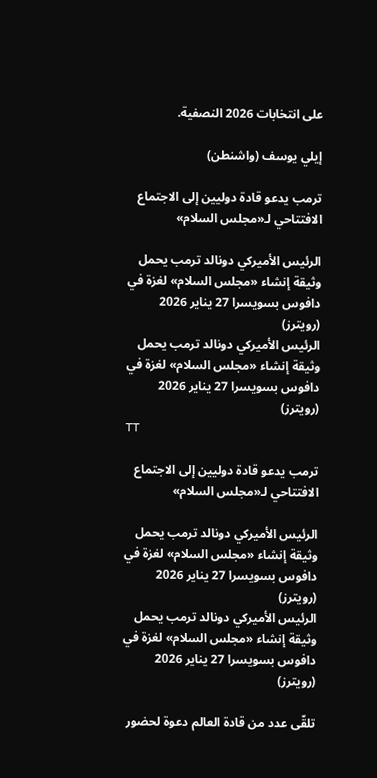على انتخابات 2026 النصفية.

إيلي يوسف (واشنطن)

ترمب يدعو قادة دوليين إلى الاجتماع الافتتاحي لـ«مجلس السلام»

الرئيس الأميركي دونالد ترمب يحمل وثيقة إنشاء «مجلس السلام» لغزة في دافوس بسويسرا 27 يناير 2026 (رويترز)
الرئيس الأميركي دونالد ترمب يحمل وثيقة إنشاء «مجلس السلام» لغزة في دافوس بسويسرا 27 يناير 2026 (رويترز)
TT

ترمب يدعو قادة دوليين إلى الاجتماع الافتتاحي لـ«مجلس السلام»

الرئيس الأميركي دونالد ترمب يحمل وثيقة إنشاء «مجلس السلام» لغزة في دافوس بسويسرا 27 يناير 2026 (رويترز)
الرئيس الأميركي دونالد ترمب يحمل وثيقة إنشاء «مجلس السلام» لغزة في دافوس بسويسرا 27 يناير 2026 (رويترز)

تلقّى عدد من قادة العالم دعوة لحضور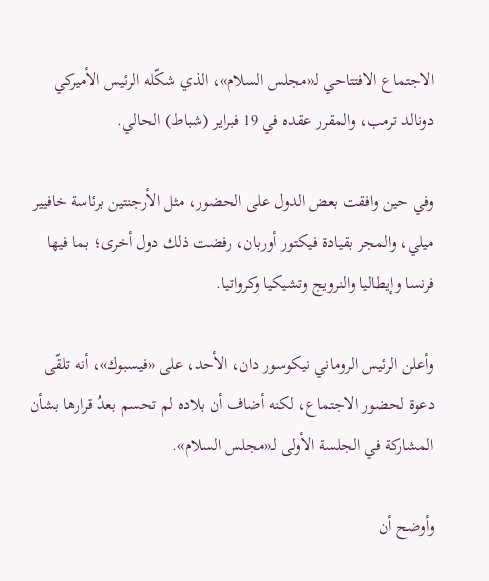الاجتماع الافتتاحي لـ«مجلس السلام»، الذي شكّله الرئيس الأميركي دونالد ترمب، والمقرر عقده في 19 فبراير (شباط) الحالي.

وفي حين وافقت بعض الدول على الحضور، مثل الأرجنتين برئاسة خافيير ميلي، والمجر بقيادة فيكتور أوربان، رفضت ذلك دول أخرى؛ بما فيها فرنسا وإيطاليا والنرويج وتشيكيا وكرواتيا.

وأعلن الرئيس الروماني نيكوسور دان، الأحد، على «فيسبوك»، أنه تلقّى دعوة لحضور الاجتماع، لكنه أضاف أن بلاده لم تحسم بعدُ قرارها بشأن المشاركة في الجلسة الأولى لـ«مجلس السلام».

وأوضح أن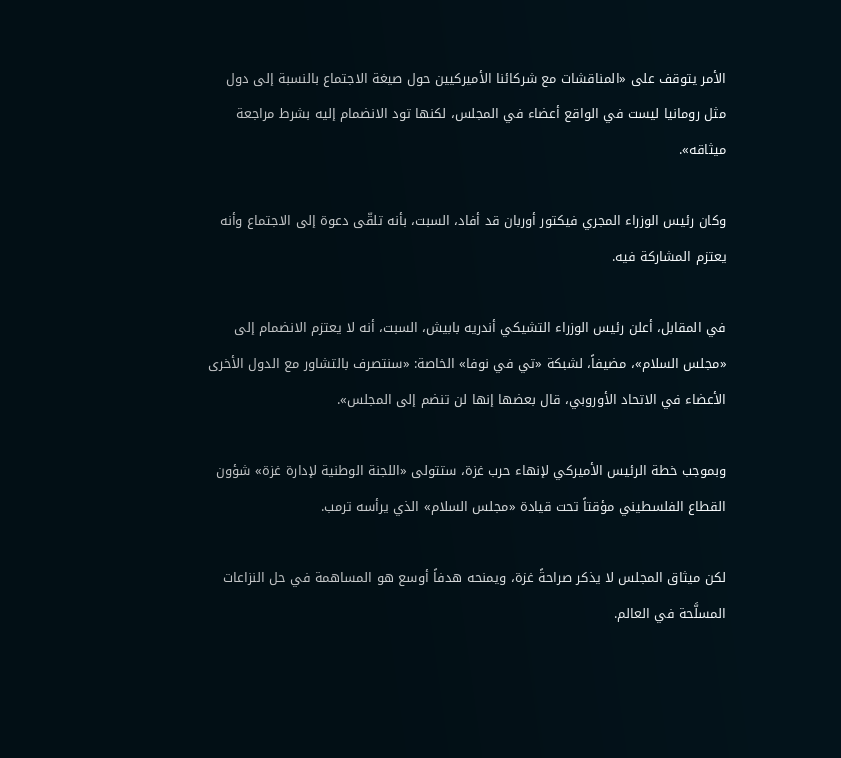الأمر يتوقف على «المناقشات مع شركائنا الأميركيين حول صيغة الاجتماع بالنسبة إلى دول مثل رومانيا ليست في الواقع أعضاء في المجلس، لكنها تود الانضمام إليه بشرط مراجعة ميثاقه».

وكان رئيس الوزراء المجري فيكتور أوربان قد أفاد، السبت، بأنه تلقّى دعوة إلى الاجتماع وأنه يعتزم المشاركة فيه.

في المقابل، أعلن رئيس الوزراء التشيكي أندريه بابيش، السبت، أنه لا يعتزم الانضمام إلى «مجلس السلام»، مضيفاً، لشبكة «تي في نوفا» الخاصة: «سنتصرف بالتشاور مع الدول الأخرى الأعضاء في الاتحاد الأوروبي، قال بعضها إنها لن تنضم إلى المجلس».

وبموجب خطة الرئيس الأميركي لإنهاء حرب غزة، ستتولى «اللجنة الوطنية لإدارة غزة» شؤون القطاع الفلسطيني مؤقتاً تحت قيادة «مجلس السلام» الذي يرأسه ترمب.

لكن ميثاق المجلس لا يذكر صراحةً غزة، ويمنحه هدفاً أوسع هو المساهمة في حل النزاعات المسلَّحة في العالم.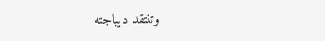وتنتقد ديباجته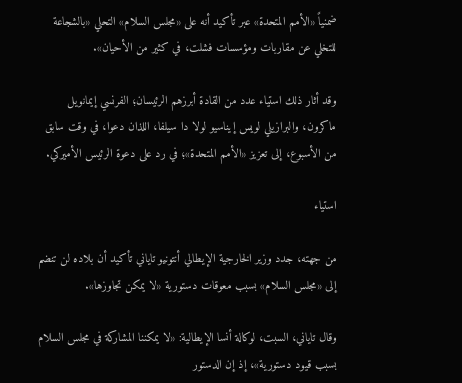ضمنياً «الأمم المتحدة» عبر تأكيد أنه على «مجلس السلام» التحلي «بالشجاعة للتخلي عن مقاربات ومؤسسات فشلت، في كثير من الأحيان».

وقد أثار ذلك استياء عدد من القادة أبرزهم الرئيسان؛ الفرنسي إيمانويل ماكرون، والبرازيلي لويس إيناسيو لولا دا سيلفا، اللذان دعوا، في وقت سابق من الأسبوع، إلى تعزيز «الأمم المتحدة»؛ في رد على دعوة الرئيس الأميركي.

استياء

من جهته، جدد وزير الخارجية الإيطالي أنتونيو تاياني تأكيد أن بلاده لن تنضم إلى «مجلس السلام» بسبب معوقات دستورية «لا يمكن تجاوزها».

وقال تاياني، السبت، لوكالة أنسا الإيطالية: «لا يمكننا المشاركة في مجلس السلام بسبب قيود دستورية»، إذ إن الدستور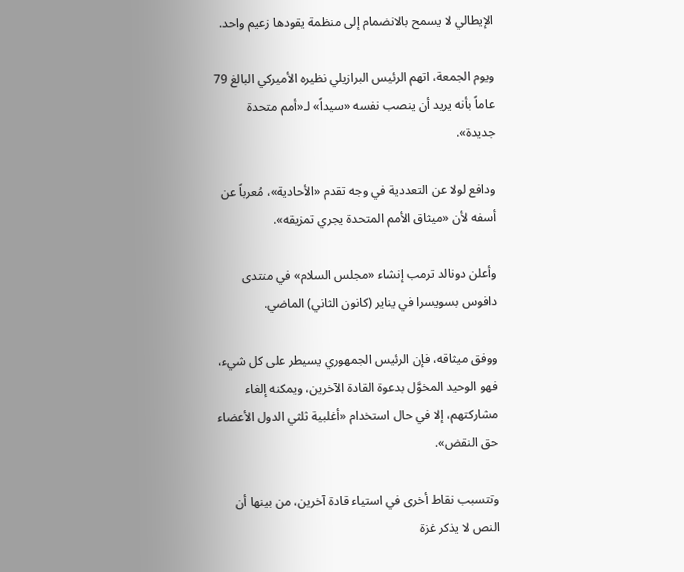الإيطالي لا يسمح بالانضمام إلى منظمة يقودها زعيم واحد.

ويوم الجمعة، اتهم الرئيس البرازيلي نظيره الأميركي البالغ 79 عاماً بأنه يريد أن ينصب نفسه «سيداً» لـ«أمم متحدة جديدة».

ودافع لولا عن التعددية في وجه تقدم «الأحادية»، مُعرباً عن أسفه لأن «ميثاق الأمم المتحدة يجري تمزيقه».

وأعلن دونالد ترمب إنشاء «مجلس السلام» في منتدى دافوس بسويسرا في يناير (كانون الثاني) الماضي.

ووفق ميثاقه، فإن الرئيس الجمهوري يسيطر على كل شيء، فهو الوحيد المخوَّل بدعوة القادة الآخرين، ويمكنه إلغاء مشاركتهم، إلا في حال استخدام «أغلبية ثلثي الدول الأعضاء حق النقض».

وتتسبب نقاط أخرى في استياء قادة آخرين، من بينها أن النص لا يذكر غزة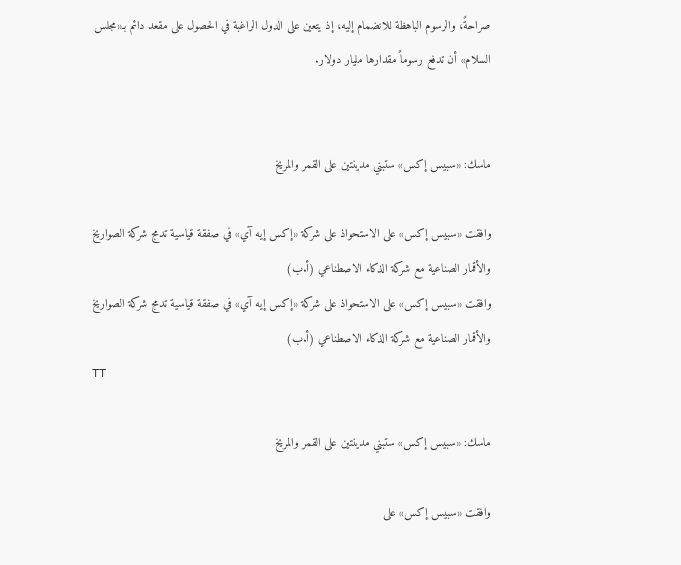صراحةً، والرسوم الباهظة للانضمام إليه، إذ يتعين على الدول الراغبة في الحصول على مقعد دائم بـ«مجلس السلام» أن تدفع رسوماً مقدارها مليار دولار.


ماسك: «سبيس إكس» ستبني مدينتين على القمر والمريخ

وافقت «سبيس إكس» على الاستحواذ على شركة «إكس إيه آي» في صفقة قياسية تدمج شركة الصواريخ والأقمار الصناعية مع شركة الذكاء الاصطناعي (أ.ب)
وافقت «سبيس إكس» على الاستحواذ على شركة «إكس إيه آي» في صفقة قياسية تدمج شركة الصواريخ والأقمار الصناعية مع شركة الذكاء الاصطناعي (أ.ب)
TT

ماسك: «سبيس إكس» ستبني مدينتين على القمر والمريخ

وافقت «سبيس إكس» على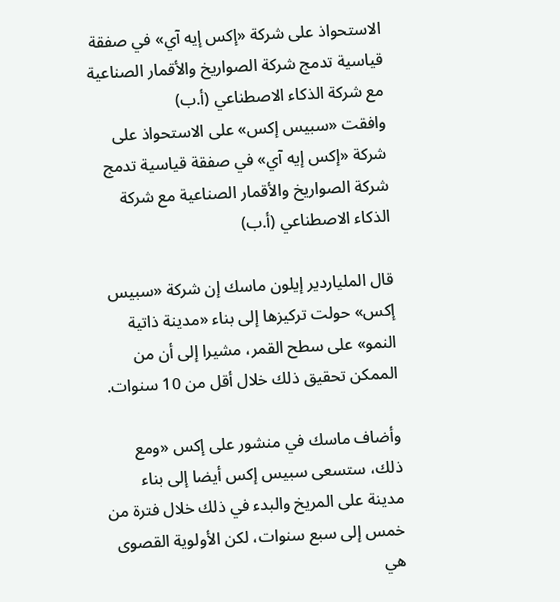الاستحواذ على شركة «إكس إيه آي» في صفقة قياسية تدمج شركة الصواريخ والأقمار الصناعية مع شركة الذكاء الاصطناعي (أ.ب)
وافقت «سبيس إكس» على الاستحواذ على شركة «إكس إيه آي» في صفقة قياسية تدمج شركة الصواريخ والأقمار الصناعية مع شركة الذكاء الاصطناعي (أ.ب)

قال الملياردير إيلون ماسك إن شركة «سبيس إكس» حولت تركيزها إلى بناء «مدينة ذاتية النمو» على سطح القمر، مشيرا إلى أن من الممكن تحقيق ذلك خلال أقل من 10 سنوات.

وأضاف ماسك في منشور على إكس «ومع ذلك، ستسعى سبيس إكس أيضا إلى بناء مدينة على المريخ والبدء في ذلك خلال فترة من خمس إلى سبع سنوات، لكن الأولوية القصوى هي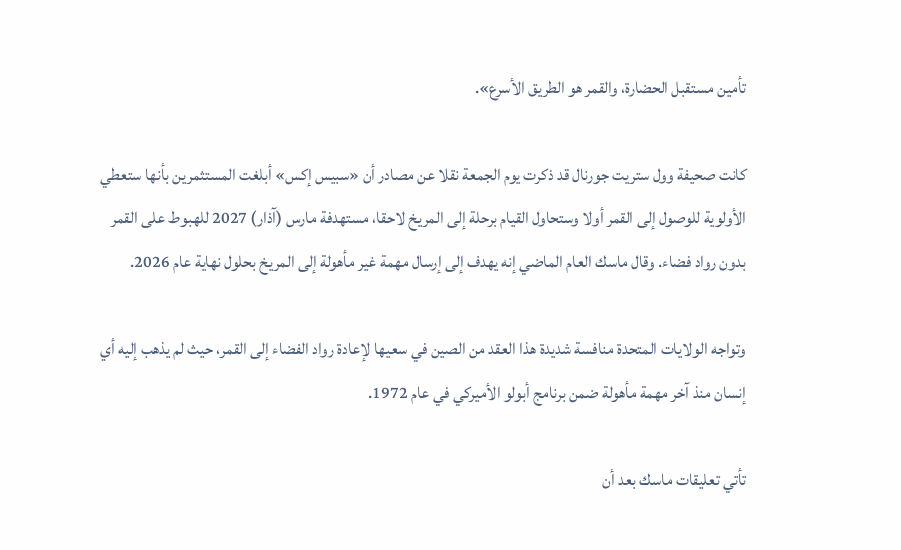تأمين مستقبل الحضارة، والقمر هو الطريق الأسرع».

كانت صحيفة وول ستريت جورنال قد ذكرت يوم الجمعة نقلا عن مصادر أن «سبيس إكس» أبلغت المستثمرين بأنها ستعطي الأولوية للوصول إلى القمر أولا وستحاول القيام برحلة إلى المريخ لاحقا، مستهدفة مارس (آذار) 2027 للهبوط على القمر بدون رواد فضاء. وقال ماسك العام الماضي إنه يهدف إلى إرسال مهمة غير مأهولة إلى المريخ بحلول نهاية عام 2026.

وتواجه الولايات المتحدة منافسة شديدة هذا العقد من الصين في سعيها لإعادة رواد الفضاء إلى القمر، حيث لم يذهب إليه أي إنسان منذ آخر مهمة مأهولة ضمن برنامج أبولو الأميركي في عام 1972.

تأتي تعليقات ماسك بعد أن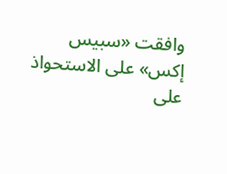وافقت «سبيس إكس» على الاستحواذ على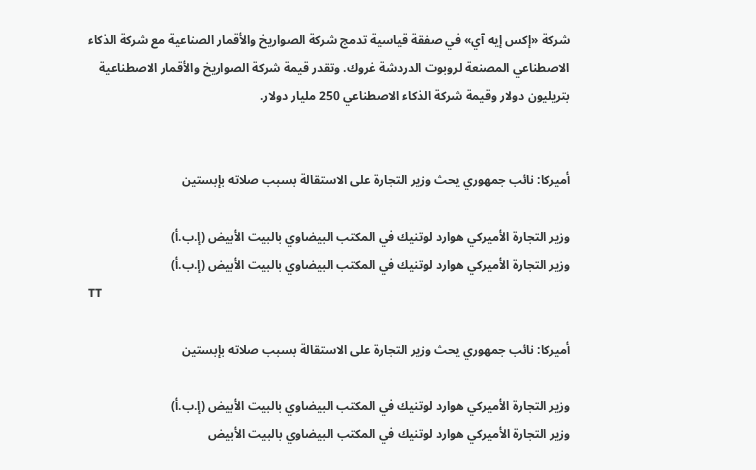شركة «إكس إيه آي» في صفقة قياسية تدمج شركة الصواريخ والأقمار الصناعية مع شركة الذكاء الاصطناعي المصنعة لروبوت الدردشة غروك. وتقدر قيمة شركة الصواريخ والأقمار الاصطناعية بتريليون دولار وقيمة شركة الذكاء الاصطناعي 250 مليار دولار.


أميركا: نائب جمهوري يحث وزير التجارة على الاستقالة بسبب صلاته بإبستين

وزير التجارة الأميركي هوارد لوتنيك في المكتب البيضاوي بالبيت الأبيض (إ.ب.أ)
وزير التجارة الأميركي هوارد لوتنيك في المكتب البيضاوي بالبيت الأبيض (إ.ب.أ)
TT

أميركا: نائب جمهوري يحث وزير التجارة على الاستقالة بسبب صلاته بإبستين

وزير التجارة الأميركي هوارد لوتنيك في المكتب البيضاوي بالبيت الأبيض (إ.ب.أ)
وزير التجارة الأميركي هوارد لوتنيك في المكتب البيضاوي بالبيت الأبيض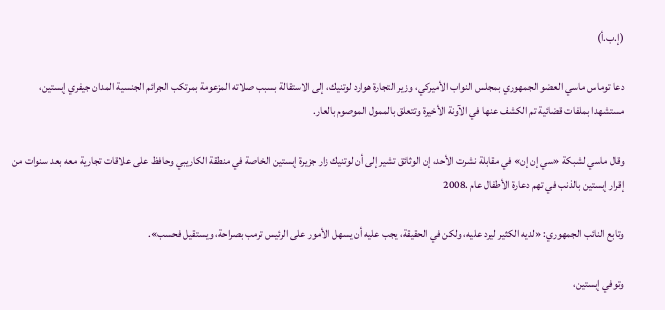(إ.ب.أ)

دعا توماس ماسي العضو الجمهوري بمجلس النواب الأميركي، وزير التجارة هوارد لوتنيك، إلى الاستقالة بسبب صلاته المزعومة بمرتكب الجرائم الجنسية المدان جيفري إبستين، مستشهدا بملفات قضائية تم الكشف عنها في الآونة الأخيرة وتتعلق بالممول الموصوم بالعار.

وقال ماسي لشبكة «سي إن إن» في مقابلة نشرت الأحد، إن الوثائق تشير إلى أن لوتنيك زار جزيرة إبستين الخاصة في منطقة الكاريبي وحافظ على علاقات تجارية معه بعد سنوات من إقرار إبستين بالذنب في تهم دعارة الأطفال عام .2008

وتابع النائب الجمهوري: «لديه الكثير ليرد عليه، ولكن في الحقيقة، يجب عليه أن يسهل الأمور على الرئيس ترمب بصراحة، ويستقيل فحسب».

وتوفي إبستين،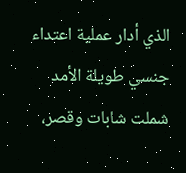الذي أدار عملية اعتداء جنسي طويلة الأمد شملت شابات وقصر،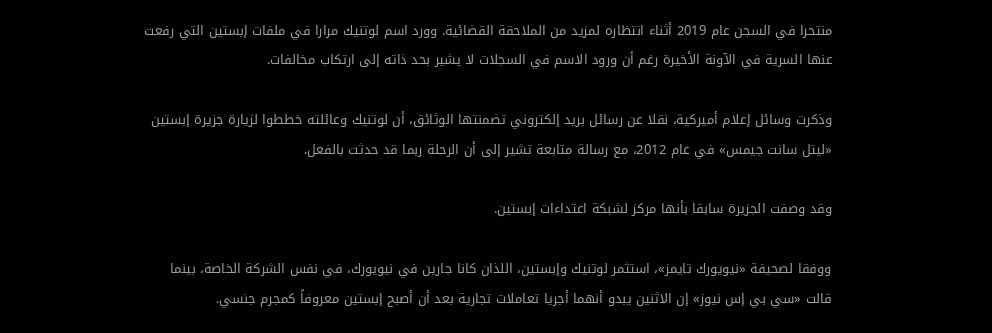منتحرا في السجن عام 2019 أثناء انتظاره لمزيد من الملاحقة القضائية. وورد اسم لوتنيك مرارا في ملفات إبستين التي رفعت عنها السرية في الآونة الأخيرة رغم أن ورود الاسم في السجلات لا يشير بحد ذاته إلى ارتكاب مخالفات.

وذكرت وسائل إعلام أميركية، نقلا عن رسائل بريد إلكتروني تضمنتها الوثائق، أن لوتنيك وعائلته خططوا لزيارة جزيرة إبستين «ليتل سانت جيمس» في عام 2012، مع رسالة متابعة تشير إلى أن الرحلة ربما قد حدثت بالفعل.

وقد وصفت الجزيرة سابقا بأنها مركز لشبكة اعتداءات إبستين.

ووفقا لصحيفة «نيويورك تايمز»، استثمر لوتنيك وإبستين، اللذان كانا جارين في نيويورك، في نفس الشركة الخاصة، بينما قالت «سي بي إس نيوز» إن الاثنين يبدو أنهما أجريا تعاملات تجارية بعد أن أصبح إبستين معروفاً كمجرم جنسي.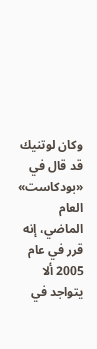وكان لوتنيك قد قال في «بودكاست» العام الماضي، إنه قرر في عام 2005 ألا يتواجد في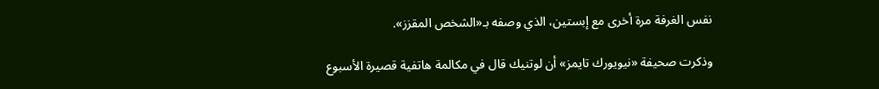نفس الغرفة مرة أخرى مع إبستين، الذي وصفه بـ«الشخص المقزز».

وذكرت صحيفة «نيويورك تايمز» أن لوتنيك قال في مكالمة هاتفية قصيرة الأسبوع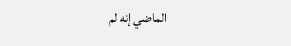الماضي إنه لم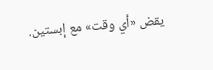يقض «أي وقت» مع إبستين.